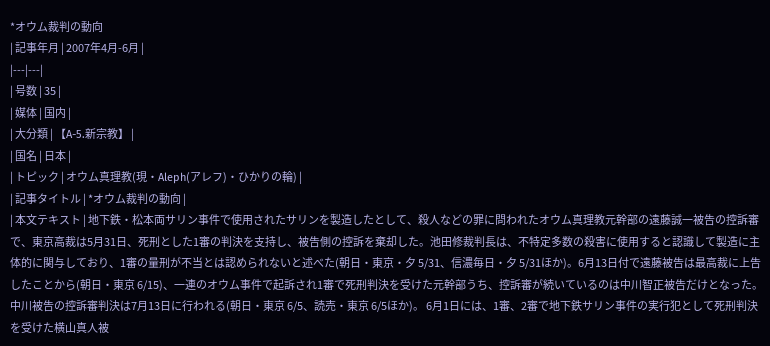*オウム裁判の動向
| 記事年月 | 2007年4月-6月 |
|---|---|
| 号数 | 35 |
| 媒体 | 国内 |
| 大分類 | 【A-5.新宗教】 |
| 国名 | 日本 |
| トピック | オウム真理教(現・Aleph(アレフ)・ひかりの輪) |
| 記事タイトル | *オウム裁判の動向 |
| 本文テキスト | 地下鉄・松本両サリン事件で使用されたサリンを製造したとして、殺人などの罪に問われたオウム真理教元幹部の遠藤誠一被告の控訴審で、東京高裁は5月31日、死刑とした1審の判決を支持し、被告側の控訴を棄却した。池田修裁判長は、不特定多数の殺害に使用すると認識して製造に主体的に関与しており、1審の量刑が不当とは認められないと述べた(朝日・東京・夕 5/31、信濃毎日・夕 5/31ほか)。6月13日付で遠藤被告は最高裁に上告したことから(朝日・東京 6/15)、一連のオウム事件で起訴され1審で死刑判決を受けた元幹部うち、控訴審が続いているのは中川智正被告だけとなった。中川被告の控訴審判決は7月13日に行われる(朝日・東京 6/5、読売・東京 6/5ほか)。 6月1日には、1審、2審で地下鉄サリン事件の実行犯として死刑判決を受けた横山真人被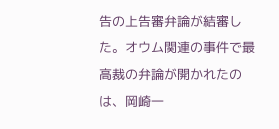告の上告審弁論が結審した。オウム関連の事件で最高裁の弁論が開かれたのは、岡崎一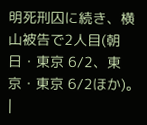明死刑囚に続き、横山被告で2人目(朝日・東京 6/2、東京・東京 6/2ほか)。 |